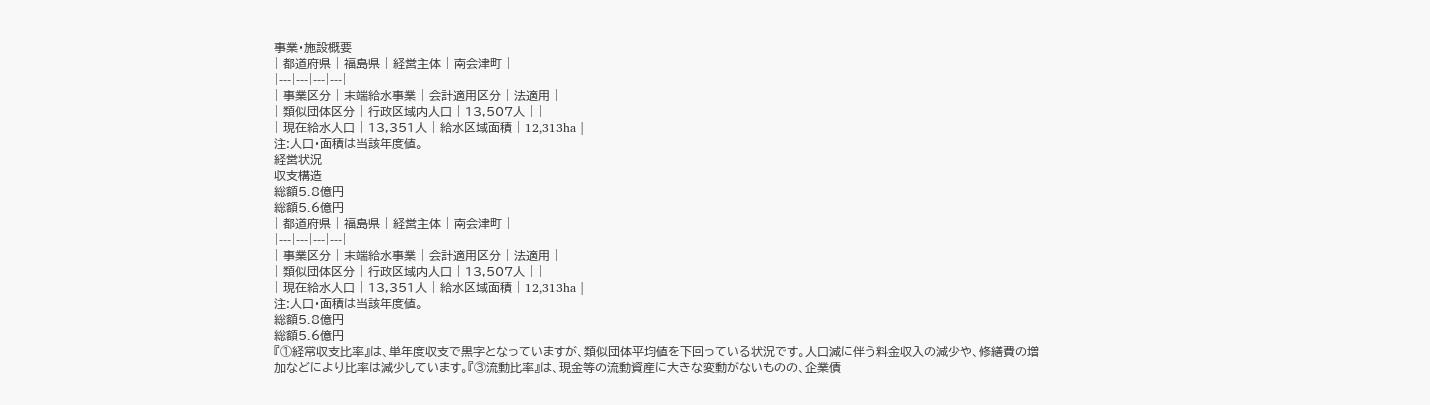事業・施設概要
| 都道府県 | 福島県 | 経営主体 | 南会津町 |
|---|---|---|---|
| 事業区分 | 末端給水事業 | 会計適用区分 | 法適用 |
| 類似団体区分 | 行政区域内人口 | 13,507人 | |
| 現在給水人口 | 13,351人 | 給水区域面積 | 12,313ha |
注:人口・面積は当該年度値。
経営状況
収支構造
総額5.8億円
総額5.6億円
| 都道府県 | 福島県 | 経営主体 | 南会津町 |
|---|---|---|---|
| 事業区分 | 末端給水事業 | 会計適用区分 | 法適用 |
| 類似団体区分 | 行政区域内人口 | 13,507人 | |
| 現在給水人口 | 13,351人 | 給水区域面積 | 12,313ha |
注:人口・面積は当該年度値。
総額5.8億円
総額5.6億円
『①経常収支比率』は、単年度収支で黒字となっていますが、類似団体平均値を下回っている状況です。人口減に伴う料金収入の減少や、修繕費の増加などにより比率は減少しています。『③流動比率』は、現金等の流動資産に大きな変動がないものの、企業債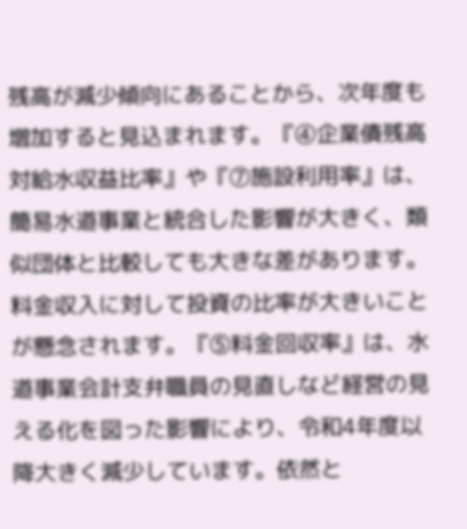残高が減少傾向にあることから、次年度も増加すると見込まれます。『④企業債残高対給水収益比率』や『⑦施設利用率』は、簡易水道事業と統合した影響が大きく、類似団体と比較しても大きな差があります。料金収入に対して投資の比率が大きいことが懸念されます。『⑤料金回収率』は、水道事業会計支弁職員の見直しなど経営の見える化を図った影響により、令和4年度以降大きく減少しています。依然と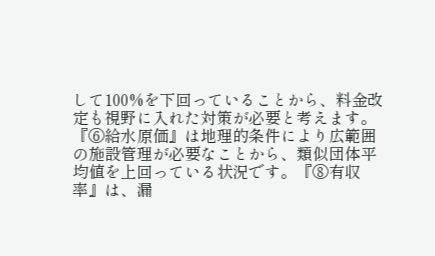して100%を下回っていることから、料金改定も視野に入れた対策が必要と考えます。『⑥給水原価』は地理的条件により広範囲の施設管理が必要なことから、類似団体平均値を上回っている状況です。『⑧有収率』は、漏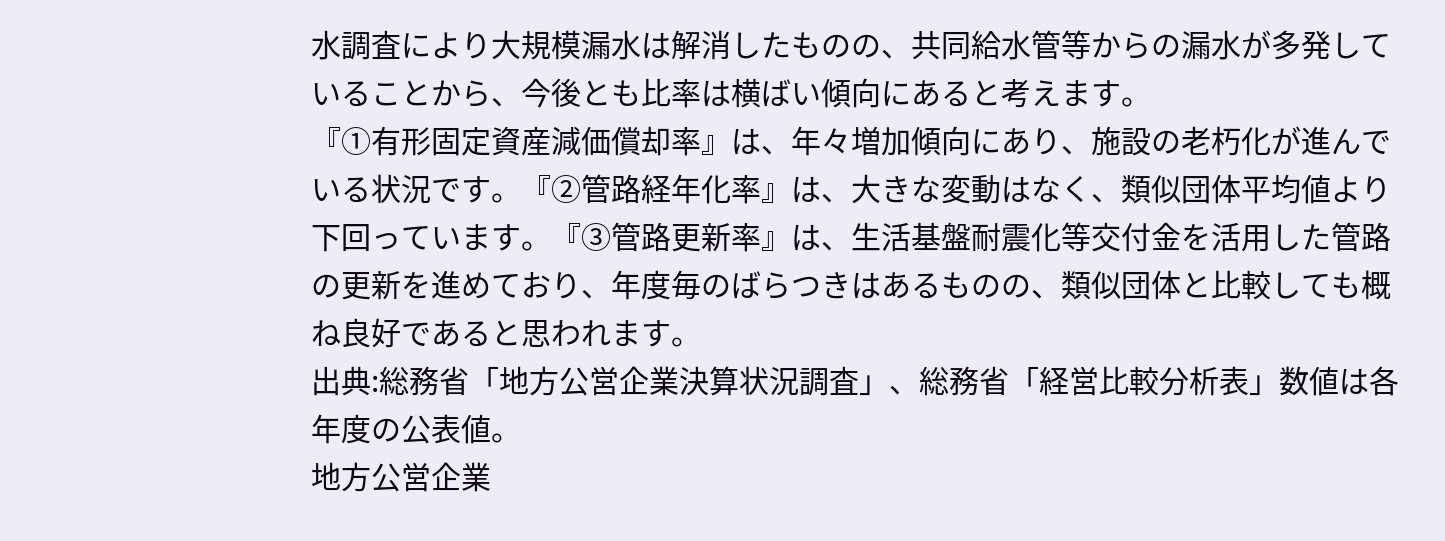水調査により大規模漏水は解消したものの、共同給水管等からの漏水が多発していることから、今後とも比率は横ばい傾向にあると考えます。
『①有形固定資産減価償却率』は、年々増加傾向にあり、施設の老朽化が進んでいる状況です。『②管路経年化率』は、大きな変動はなく、類似団体平均値より下回っています。『③管路更新率』は、生活基盤耐震化等交付金を活用した管路の更新を進めており、年度毎のばらつきはあるものの、類似団体と比較しても概ね良好であると思われます。
出典:総務省「地方公営企業決算状況調査」、総務省「経営比較分析表」数値は各年度の公表値。
地方公営企業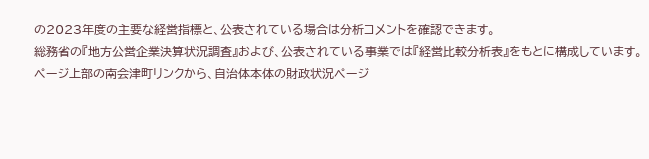の2023年度の主要な経営指標と、公表されている場合は分析コメントを確認できます。
総務省の『地方公営企業決算状況調査』および、公表されている事業では『経営比較分析表』をもとに構成しています。
ページ上部の南会津町リンクから、自治体本体の財政状況ページ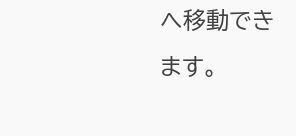へ移動できます。